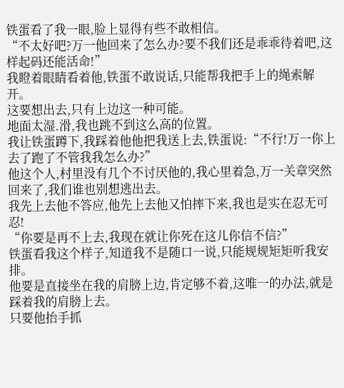铁蛋看了我一眼,脸上显得有些不敢相信。
“不太好吧?万一他回来了怎么办?要不我们还是乖乖待着吧,这样起码还能活命!”
我瞪着眼睛看着他,铁蛋不敢说话,只能帮我把手上的绳索解开。
这要想出去,只有上边这一种可能。
地面太湿.滑,我也跳不到这么高的位置。
我让铁蛋蹲下,我踩着他他把我送上去,铁蛋说:“不行!万一你上去了跑了不管我我怎么办?”
他这个人,村里没有几个不讨厌他的,我心里着急,万一关章突然回来了,我们谁也别想逃出去。
我先上去他不答应,他先上去他又怕摔下来,我也是实在忍无可忍!
“你要是再不上去,我现在就让你死在这儿你信不信?”
铁蛋看我这个样子,知道我不是随口一说,只能规规矩矩听我安排。
他要是直接坐在我的肩膀上边,肯定够不着,这唯一的办法,就是踩着我的肩膀上去。
只要他抬手抓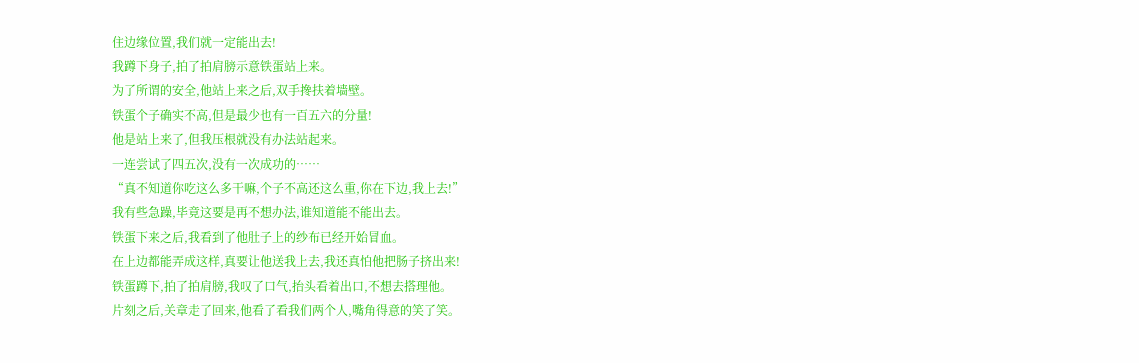住边缘位置,我们就一定能出去!
我蹲下身子,拍了拍肩膀示意铁蛋站上来。
为了所谓的安全,他站上来之后,双手搀扶着墙壁。
铁蛋个子确实不高,但是最少也有一百五六的分量!
他是站上来了,但我压根就没有办法站起来。
一连尝试了四五次,没有一次成功的……
“真不知道你吃这么多干嘛,个子不高还这么重,你在下边,我上去!”
我有些急躁,毕竟这要是再不想办法,谁知道能不能出去。
铁蛋下来之后,我看到了他肚子上的纱布已经开始冒血。
在上边都能弄成这样,真要让他送我上去,我还真怕他把肠子挤出来!
铁蛋蹲下,拍了拍肩膀,我叹了口气,抬头看着出口,不想去搭理他。
片刻之后,关章走了回来,他看了看我们两个人,嘴角得意的笑了笑。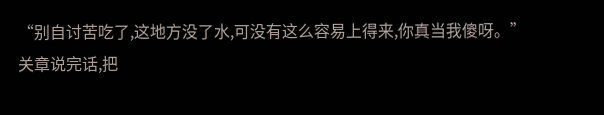“别自讨苦吃了,这地方没了水,可没有这么容易上得来,你真当我傻呀。”
关章说完话,把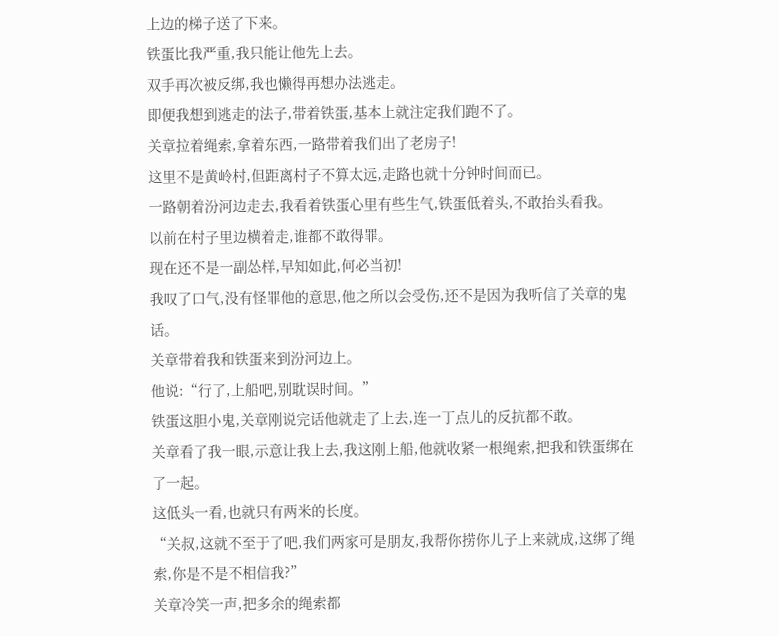上边的梯子送了下来。
铁蛋比我严重,我只能让他先上去。
双手再次被反绑,我也懒得再想办法逃走。
即便我想到逃走的法子,带着铁蛋,基本上就注定我们跑不了。
关章拉着绳索,拿着东西,一路带着我们出了老房子!
这里不是黄岭村,但距离村子不算太远,走路也就十分钟时间而已。
一路朝着汾河边走去,我看着铁蛋心里有些生气,铁蛋低着头,不敢抬头看我。
以前在村子里边横着走,谁都不敢得罪。
现在还不是一副怂样,早知如此,何必当初!
我叹了口气,没有怪罪他的意思,他之所以会受伤,还不是因为我听信了关章的鬼话。
关章带着我和铁蛋来到汾河边上。
他说:“行了,上船吧,别耽误时间。”
铁蛋这胆小鬼,关章刚说完话他就走了上去,连一丁点儿的反抗都不敢。
关章看了我一眼,示意让我上去,我这刚上船,他就收紧一根绳索,把我和铁蛋绑在了一起。
这低头一看,也就只有两米的长度。
“关叔,这就不至于了吧,我们两家可是朋友,我帮你捞你儿子上来就成,这绑了绳索,你是不是不相信我?”
关章冷笑一声,把多余的绳索都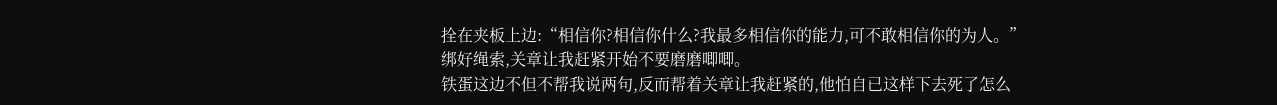拴在夹板上边:“相信你?相信你什么?我最多相信你的能力,可不敢相信你的为人。”
绑好绳索,关章让我赶紧开始不要磨磨唧唧。
铁蛋这边不但不帮我说两句,反而帮着关章让我赶紧的,他怕自已这样下去死了怎么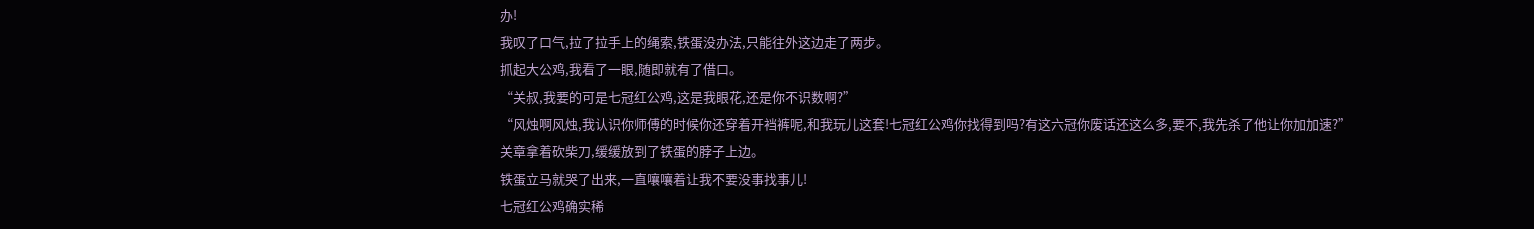办!
我叹了口气,拉了拉手上的绳索,铁蛋没办法,只能往外这边走了两步。
抓起大公鸡,我看了一眼,随即就有了借口。
“关叔,我要的可是七冠红公鸡,这是我眼花,还是你不识数啊?”
“风烛啊风烛,我认识你师傅的时候你还穿着开裆裤呢,和我玩儿这套!七冠红公鸡你找得到吗?有这六冠你废话还这么多,要不,我先杀了他让你加加速?”
关章拿着砍柴刀,缓缓放到了铁蛋的脖子上边。
铁蛋立马就哭了出来,一直嚷嚷着让我不要没事找事儿!
七冠红公鸡确实稀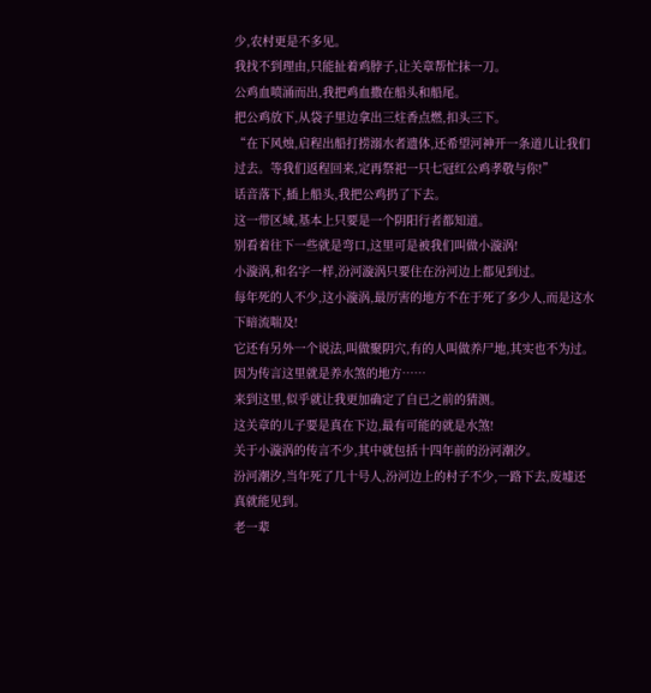少,农村更是不多见。
我找不到理由,只能扯着鸡脖子,让关章帮忙抹一刀。
公鸡血喷涌而出,我把鸡血撒在船头和船尾。
把公鸡放下,从袋子里边拿出三炷香点燃,扣头三下。
“在下风烛,启程出船打捞溺水者遗体,还希望河神开一条道儿让我们过去。等我们返程回来,定再祭祀一只七冠红公鸡孝敬与你!”
话音落下,插上船头,我把公鸡扔了下去。
这一带区域,基本上只要是一个阴阳行者都知道。
别看着往下一些就是弯口,这里可是被我们叫做小漩涡!
小漩涡,和名字一样,汾河漩涡只要住在汾河边上都见到过。
每年死的人不少,这小漩涡,最厉害的地方不在于死了多少人,而是这水下暗流喘及!
它还有另外一个说法,叫做聚阴穴,有的人叫做养尸地,其实也不为过。
因为传言这里就是养水煞的地方……
来到这里,似乎就让我更加确定了自已之前的猜测。
这关章的儿子要是真在下边,最有可能的就是水煞!
关于小漩涡的传言不少,其中就包括十四年前的汾河潮汐。
汾河潮汐,当年死了几十号人,汾河边上的村子不少,一路下去,废墟还真就能见到。
老一辈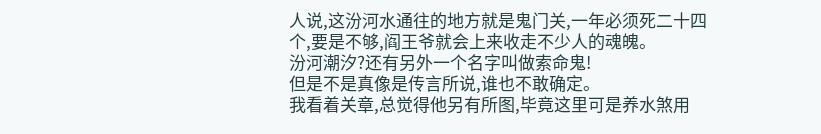人说,这汾河水通往的地方就是鬼门关,一年必须死二十四个,要是不够,阎王爷就会上来收走不少人的魂魄。
汾河潮汐?还有另外一个名字叫做索命鬼!
但是不是真像是传言所说,谁也不敢确定。
我看着关章,总觉得他另有所图,毕竟这里可是养水煞用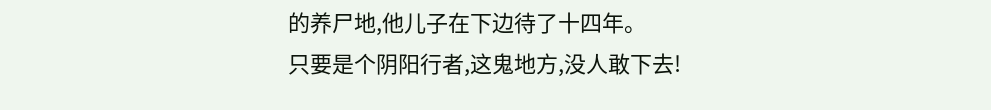的养尸地,他儿子在下边待了十四年。
只要是个阴阳行者,这鬼地方,没人敢下去!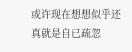或许现在想想似乎还真就是自已疏忽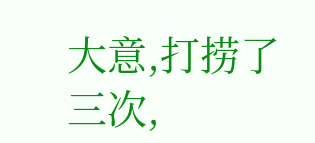大意,打捞了三次,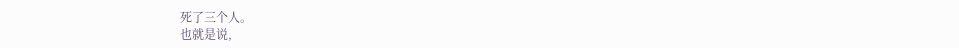死了三个人。
也就是说,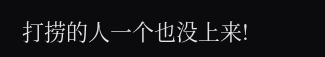打捞的人一个也没上来!